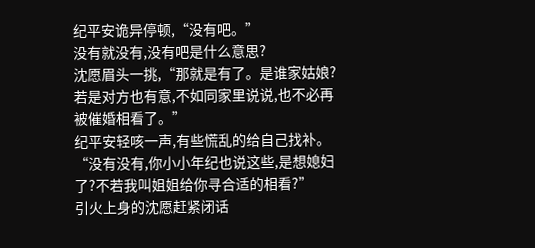纪平安诡异停顿,“没有吧。”
没有就没有,没有吧是什么意思?
沈愿眉头一挑,“那就是有了。是谁家姑娘?若是对方也有意,不如同家里说说,也不必再被催婚相看了。”
纪平安轻咳一声,有些慌乱的给自己找补。
“没有没有,你小小年纪也说这些,是想媳妇了?不若我叫姐姐给你寻合适的相看?”
引火上身的沈愿赶紧闭话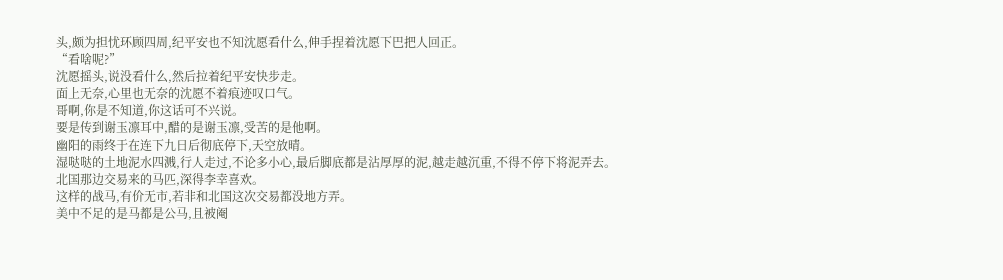头,颇为担忧环顾四周,纪平安也不知沈愿看什么,伸手捏着沈愿下巴把人回正。
“看啥呢?”
沈愿摇头,说没看什么,然后拉着纪平安快步走。
面上无奈,心里也无奈的沈愿不着痕迹叹口气。
哥啊,你是不知道,你这话可不兴说。
要是传到谢玉凛耳中,醋的是谢玉凛,受苦的是他啊。
幽阳的雨终于在连下九日后彻底停下,天空放晴。
湿哒哒的土地泥水四溅,行人走过,不论多小心,最后脚底都是沾厚厚的泥,越走越沉重,不得不停下将泥弄去。
北国那边交易来的马匹,深得李幸喜欢。
这样的战马,有价无市,若非和北国这次交易都没地方弄。
美中不足的是马都是公马,且被阉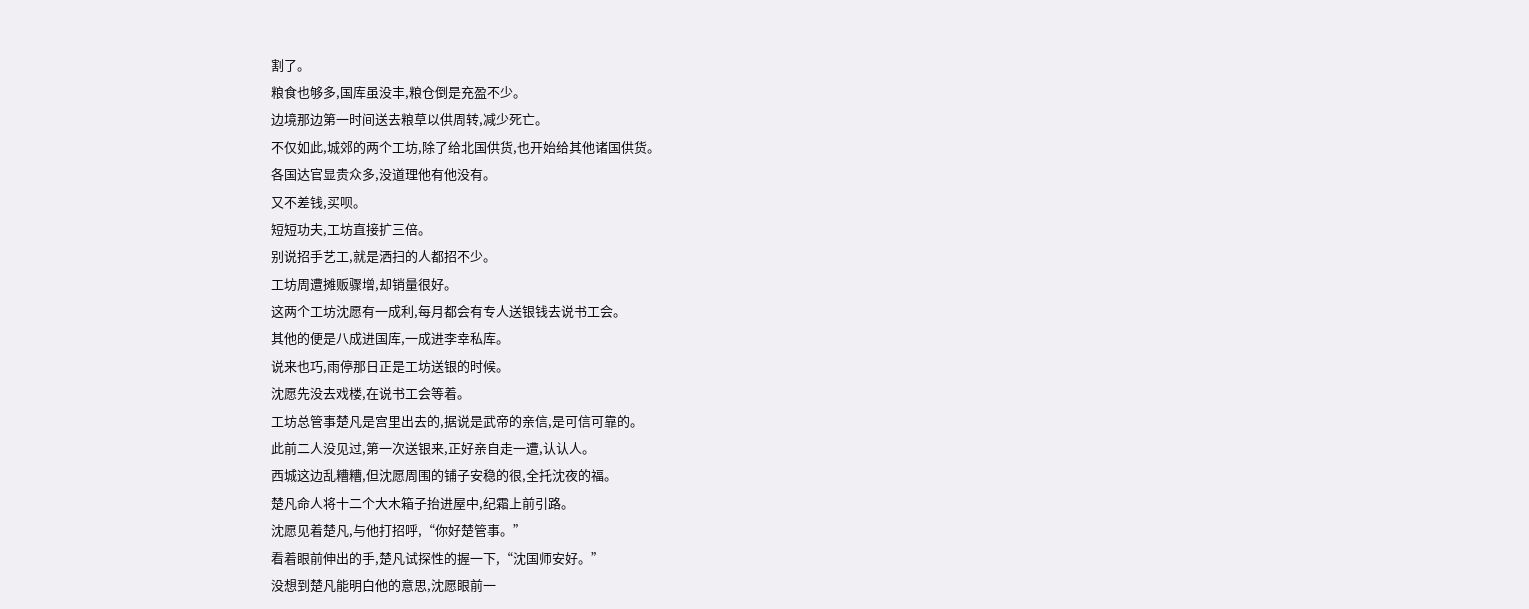割了。
粮食也够多,国库虽没丰,粮仓倒是充盈不少。
边境那边第一时间送去粮草以供周转,减少死亡。
不仅如此,城郊的两个工坊,除了给北国供货,也开始给其他诸国供货。
各国达官显贵众多,没道理他有他没有。
又不差钱,买呗。
短短功夫,工坊直接扩三倍。
别说招手艺工,就是洒扫的人都招不少。
工坊周遭摊贩骤增,却销量很好。
这两个工坊沈愿有一成利,每月都会有专人送银钱去说书工会。
其他的便是八成进国库,一成进李幸私库。
说来也巧,雨停那日正是工坊送银的时候。
沈愿先没去戏楼,在说书工会等着。
工坊总管事楚凡是宫里出去的,据说是武帝的亲信,是可信可靠的。
此前二人没见过,第一次送银来,正好亲自走一遭,认认人。
西城这边乱糟糟,但沈愿周围的铺子安稳的很,全托沈夜的福。
楚凡命人将十二个大木箱子抬进屋中,纪霜上前引路。
沈愿见着楚凡,与他打招呼,“你好楚管事。”
看着眼前伸出的手,楚凡试探性的握一下,“沈国师安好。”
没想到楚凡能明白他的意思,沈愿眼前一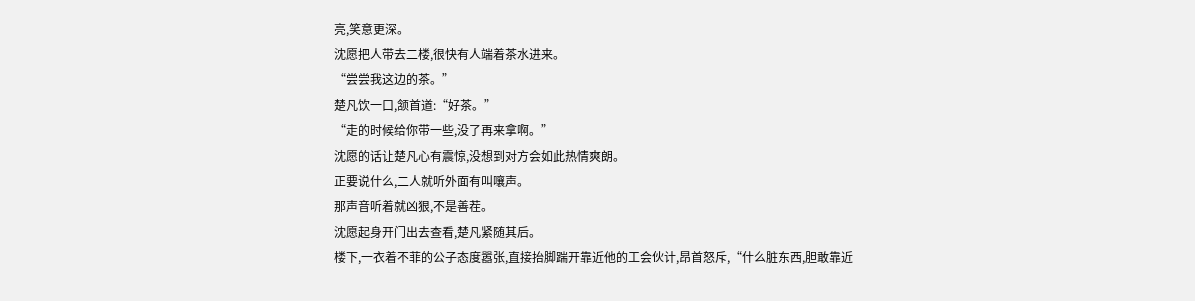亮,笑意更深。
沈愿把人带去二楼,很快有人端着茶水进来。
“尝尝我这边的茶。”
楚凡饮一口,颔首道:“好茶。”
“走的时候给你带一些,没了再来拿啊。”
沈愿的话让楚凡心有震惊,没想到对方会如此热情爽朗。
正要说什么,二人就听外面有叫嚷声。
那声音听着就凶狠,不是善茬。
沈愿起身开门出去查看,楚凡紧随其后。
楼下,一衣着不菲的公子态度嚣张,直接抬脚踹开靠近他的工会伙计,昂首怒斥,“什么脏东西,胆敢靠近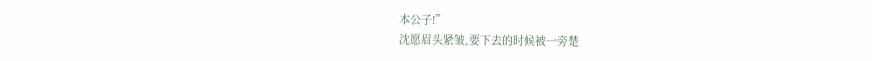本公子!”
沈愿眉头紧皱,要下去的时候被一旁楚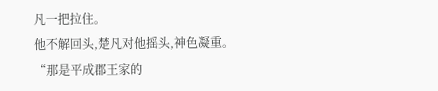凡一把拉住。
他不解回头,楚凡对他摇头,神色凝重。
“那是平成郡王家的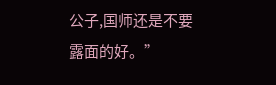公子,国师还是不要露面的好。”